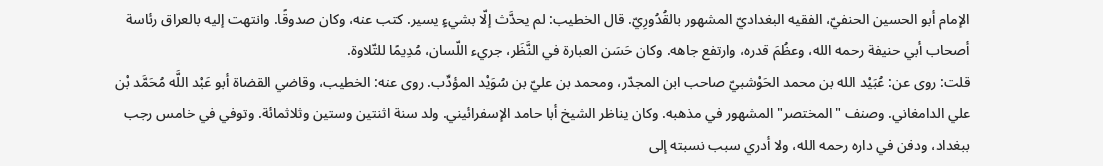الإمام أبو الحسين الحنفيّ، الفقيه البغداديّ المشهور بالقُدُورِيّ. قال الخطيب: لم يحدَّث إلّا بشيءٍ يسير. كتب عنه، وكان صدوقًا. وانتهت إليه بالعراق رئاسة أصحاب أبي حنيفة رحمه الله، وعظُمَ قدره، وارتفع جاهه. وكان حَسَن العبارة في النَّظَر، جريء اللّسان، مُدِيمًا للتّلاوة.
قلت: روى عن: عُبَيْد الله بن محمد الحَوْشبيّ صاحب ابن المجدّر، ومحمد بن عليّ بن سُوَيْد المؤدِّب. روى عنه: الخطيب، وقاضي القضاة أبو عَبْد اللَّه مُحَمَّد بْن علي الدامغاني. وصنف "المختصر" المشهور في مذهبه. وكان يناظر الشيخ أبا حامد الإسفرائيني. ولد سنة اثنتين وستين وثلاثمائة. وتوفي في خامس رجب ببغداد، ودفن في داره رحمه الله، ولا أدري سبب نسبته إلى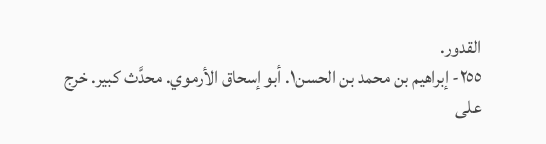القدور.
٢٥٥- إبراهيم بن محمد بن الحسن١. أبو إسحاق الأرموي. محدَّث كبير. خرج على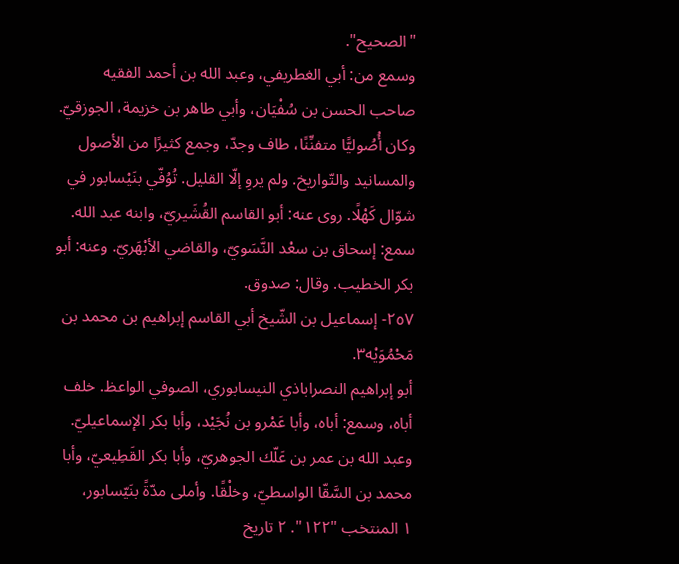"الصحيح".
وسمع من: أبي الغطريفي، وعبد الله بن أحمد الفقيه صاحب الحسن بن سُفْيَان، وأبي طاهر بن خزيمة، الجوزقيّ.
وكان أُصُوليًّا متفنِّنًا، طاف وجدّ، وجمع كثيرًا من الأصول والمسانيد والتّواريخ. ولم يروِ إلّا القليل. تُوُفّي بنَيْسابور في شوّال كَهْلًا. روى عنه: أبو القاسم القُشَيريّ، وابنه عبد الله.
سمع: إسحاق بن سعْد النَّسَويّ، والقاضي الأبْهَريّ. وعنه: أبو بكر الخطيب. وقال: صدوق.
٢٥٧- إسماعيل بن الشّيخ أبي القاسم إبراهيم بن محمد بن مَحْمُوَيْه٣.
أبو إبراهيم النصراباذي النيسابوري، الصوفي الواعظ. خلف أباه، وسمع: أباه، وأبا عَمْرو بن نُجَيْد، وأبا بكر الإسماعيليّ. وعبد الله بن عمر بن عَلّك الجوهريّ، وأبا بكر القَطِيعيّ، وأبا محمد بن السَّقّا الواسطيّ، وخلْقًا. وأملى مدّةً بنَيّسابور،
١ المنتخب "١٢٢". ٢ تاريخ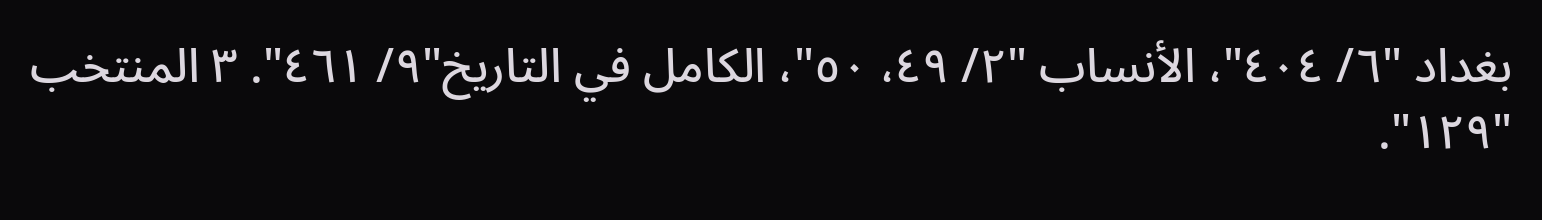بغداد "٦/ ٤٠٤"، الأنساب "٢/ ٤٩، ٥٠"، الكامل في التاريخ"٩/ ٤٦١". ٣ المنتخب "١٢٩".